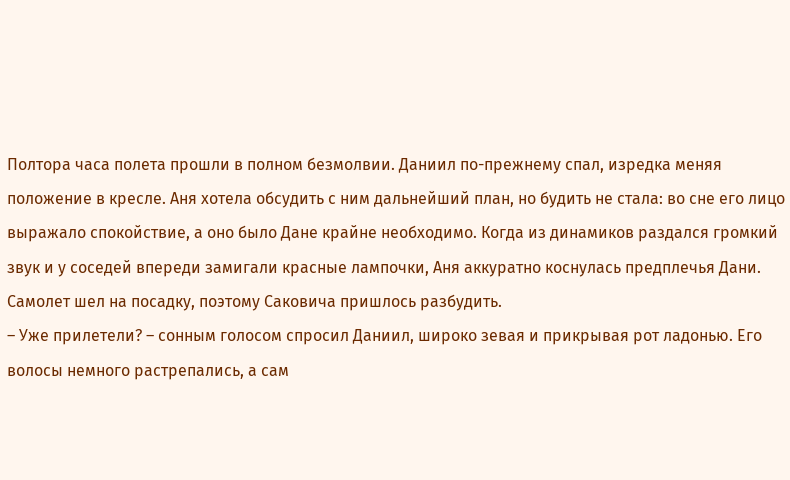Полтора часа полета прошли в полном безмолвии. Даниил по-прежнему спал, изредка меняя положение в кресле. Аня хотела обсудить с ним дальнейший план, но будить не стала: во сне его лицо выражало спокойствие, а оно было Дане крайне необходимо. Когда из динамиков раздался громкий звук и у соседей впереди замигали красные лампочки, Аня аккуратно коснулась предплечья Дани. Самолет шел на посадку, поэтому Саковича пришлось разбудить.
– Уже прилетели? – сонным голосом спросил Даниил, широко зевая и прикрывая рот ладонью. Его волосы немного растрепались, а сам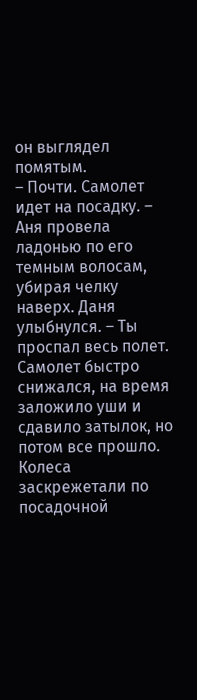он выглядел помятым.
– Почти. Самолет идет на посадку. – Аня провела ладонью по его темным волосам, убирая челку наверх. Даня улыбнулся. – Ты проспал весь полет.
Самолет быстро снижался, на время заложило уши и сдавило затылок, но потом все прошло. Колеса заскрежетали по посадочной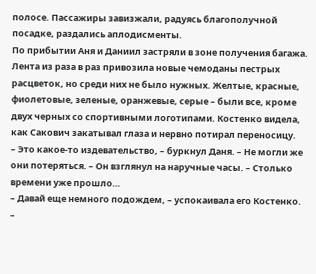полосе. Пассажиры завизжали, радуясь благополучной посадке, раздались аплодисменты.
По прибытии Аня и Даниил застряли в зоне получения багажа. Лента из раза в раз привозила новые чемоданы пестрых расцветок, но среди них не было нужных. Желтые, красные, фиолетовые, зеленые, оранжевые, серые – были все, кроме двух черных со спортивными логотипами. Костенко видела, как Сакович закатывал глаза и нервно потирал переносицу.
– Это какое-то издевательство, – буркнул Даня. – Не могли же они потеряться. – Он взглянул на наручные часы. – Столько времени уже прошло…
– Давай еще немного подождем, – успокаивала его Костенко.
–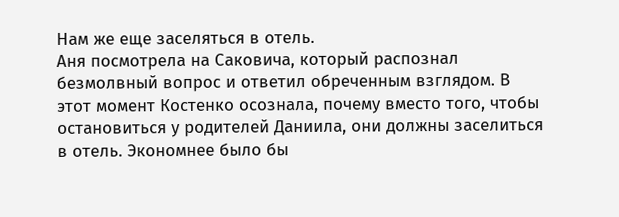Нам же еще заселяться в отель.
Аня посмотрела на Саковича, который распознал безмолвный вопрос и ответил обреченным взглядом. В этот момент Костенко осознала, почему вместо того, чтобы остановиться у родителей Даниила, они должны заселиться в отель. Экономнее было бы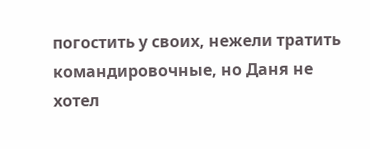погостить у своих, нежели тратить командировочные, но Даня не хотел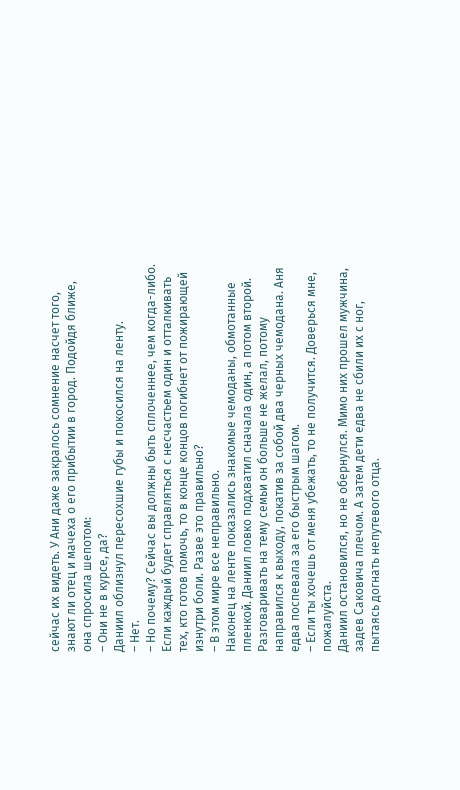сейчас их видеть. У Ани даже закралось сомнение насчет того, знают ли отец и мачеха о его прибытии в город. Подойдя ближе, она спросила шепотом:
– Они не в курсе, да?
Даниил облизнул пересохшие губы и покосился на ленту.
– Нет.
– Но почему? Сейчас вы должны быть сплоченнее, чем когда-либо. Если каждый будет справляться с несчастьем один и отталкивать тех, кто готов помочь, то в конце концов погибнет от пожирающей изнутри боли. Разве это правильно?
– В этом мире все неправильно.
Наконец на ленте показались знакомые чемоданы, обмотанные пленкой. Даниил ловко подхватил сначала один, а потом второй. Разговаривать на тему семьи он больше не желал, потому направился к выходу, покатив за собой два черных чемодана. Аня едва поспевала за его быстрым шагом.
– Если ты хочешь от меня убежать, то не получится. Доверься мне, пожалуйста.
Даниил остановился, но не обернулся. Мимо них прошел мужчина, задев Саковича плечом. А затем дети едва не сбили их с ног, пытаясь догнать непутевого отца.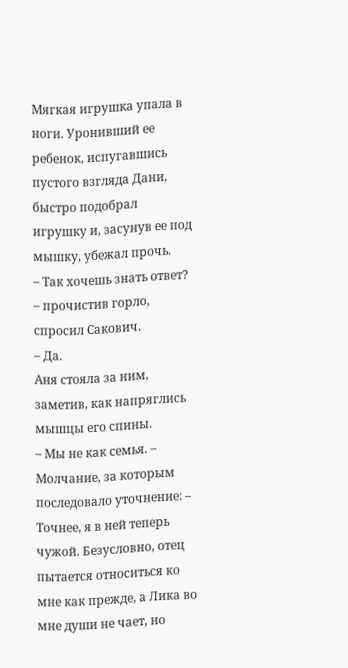Мягкая игрушка упала в ноги. Уронивший ее ребенок, испугавшись пустого взгляда Дани, быстро подобрал игрушку и, засунув ее под мышку, убежал прочь.
– Так хочешь знать ответ? – прочистив горло, спросил Сакович.
– Да.
Аня стояла за ним, заметив, как напряглись мышцы его спины.
– Мы не как семья. – Молчание, за которым последовало уточнение: – Точнее, я в ней теперь чужой. Безусловно, отец пытается относиться ко мне как прежде, а Лика во мне души не чает, но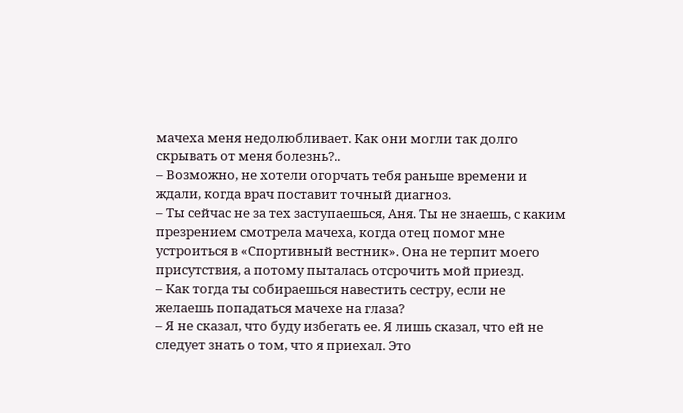мачеха меня недолюбливает. Как они могли так долго скрывать от меня болезнь?..
– Возможно, не хотели огорчать тебя раньше времени и ждали, когда врач поставит точный диагноз.
– Ты сейчас не за тех заступаешься, Аня. Ты не знаешь, с каким презрением смотрела мачеха, когда отец помог мне устроиться в «Спортивный вестник». Она не терпит моего присутствия, а потому пыталась отсрочить мой приезд.
– Как тогда ты собираешься навестить сестру, если не желаешь попадаться мачехе на глаза?
– Я не сказал, что буду избегать ее. Я лишь сказал, что ей не следует знать о том, что я приехал. Это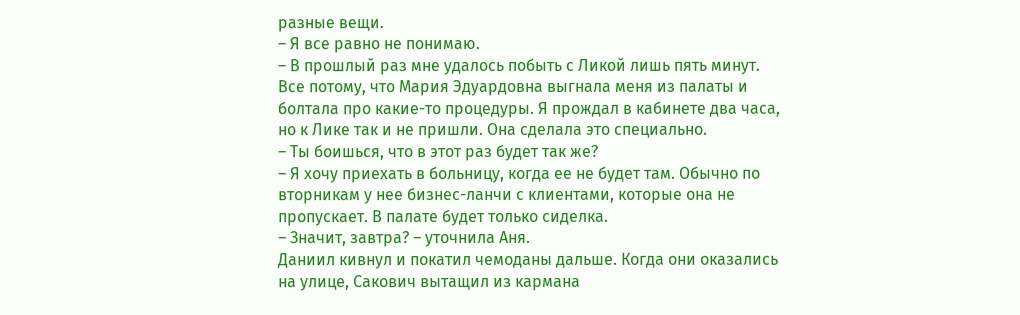разные вещи.
– Я все равно не понимаю.
– В прошлый раз мне удалось побыть с Ликой лишь пять минут. Все потому, что Мария Эдуардовна выгнала меня из палаты и болтала про какие-то процедуры. Я прождал в кабинете два часа, но к Лике так и не пришли. Она сделала это специально.
– Ты боишься, что в этот раз будет так же?
– Я хочу приехать в больницу, когда ее не будет там. Обычно по вторникам у нее бизнес-ланчи с клиентами, которые она не пропускает. В палате будет только сиделка.
– Значит, завтра? – уточнила Аня.
Даниил кивнул и покатил чемоданы дальше. Когда они оказались на улице, Сакович вытащил из кармана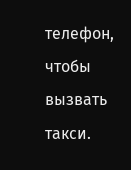телефон, чтобы вызвать такси.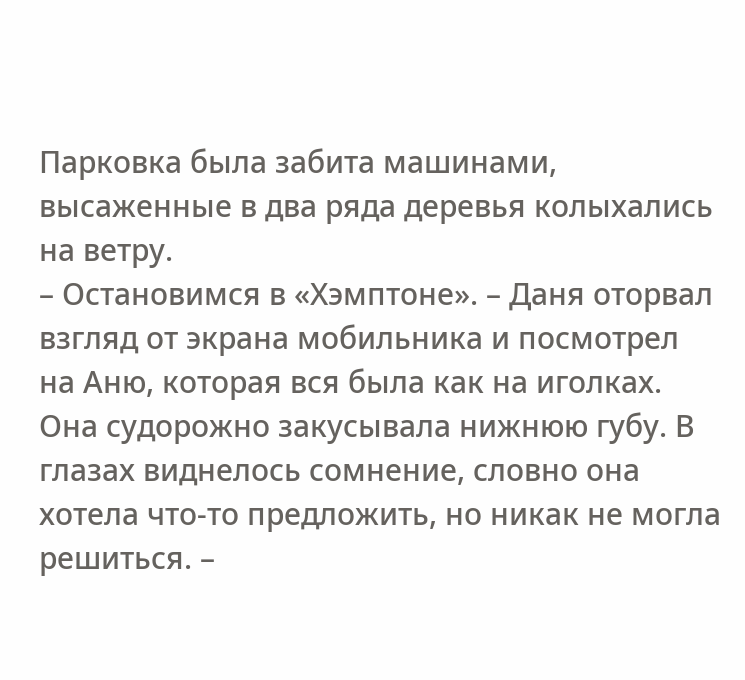Парковка была забита машинами, высаженные в два ряда деревья колыхались на ветру.
– Остановимся в «Хэмптоне». – Даня оторвал взгляд от экрана мобильника и посмотрел на Аню, которая вся была как на иголках. Она судорожно закусывала нижнюю губу. В глазах виднелось сомнение, словно она хотела что-то предложить, но никак не могла решиться. –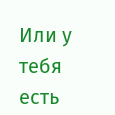Или у тебя есть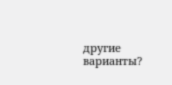другие варианты?